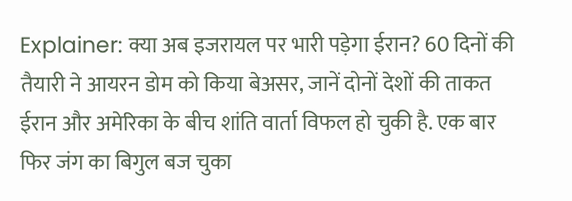Explainer: क्या अब इजरायल पर भारी पड़ेगा ईरान? 60 दिनों की तैयारी ने आयरन डोम को किया बेअसर, जानें दोनों देशों की ताकत
ईरान और अमेरिका के बीच शांति वार्ता विफल हो चुकी है. एक बार फिर जंग का बिगुल बज चुका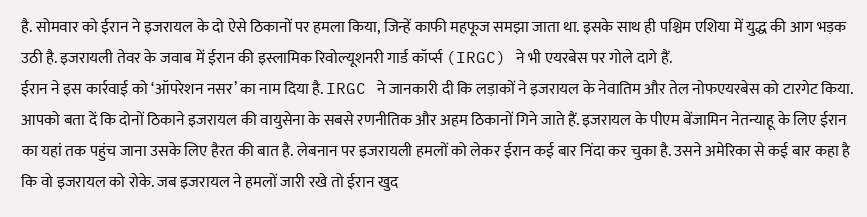है. सोमवार को ईरान ने इजरायल के दो ऐसे ठिकानों पर हमला किया, जिन्हें काफी महफूज समझा जाता था. इसके साथ ही पश्चिम एशिया में युद्ध की आग भड़क उठी है. इजरायली तेवर के जवाब में ईरान की इस्लामिक रिवोल्यूशनरी गार्ड कॉर्प्स (IRGC) ने भी एयरबेस पर गोले दागे हैं.
ईरान ने इस कार्रवाई को ‘ऑपरेशन नसर’ का नाम दिया है. IRGC ने जानकारी दी कि लड़ाकों ने इजरायल के नेवातिम और तेल नोफएयरबेस को टारगेट किया. आपको बता दें कि दोनों ठिकाने इजरायल की वायुसेना के सबसे रणनीतिक और अहम ठिकानों गिने जाते हैं. इजरायल के पीएम बेंजामिन नेतन्याहू के लिए ईरान का यहां तक पहुंच जाना उसके लिए हैरत की बात है. लेबनान पर इजरायली हमलों को लेकर ईरान कई बार निंदा कर चुका है. उसने अमेरिका से कई बार कहा है कि वो इजरायल को रोके. जब इजरायल ने हमलों जारी रखे तो ईरान खुद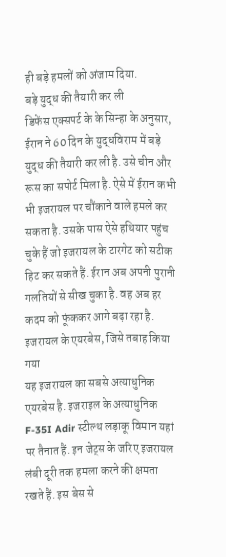ही बड़े हमलों को अंजाम दिया.
बड़े युद्ध की तैयारी कर ली
डिफेंस एक्सपर्ट के के सिन्हा के अनुसार, ईरान ने 60 दिन के युद्धविराम में बड़े युद्ध की तैयारी कर ली है. उसे चीन और रूस का सपोर्ट मिला है. ऐसे में ईरान कभी भी इजरायल पर चौंकाने वाले हमले कर सकता है. उसके पास ऐसे हथियार पहुंच चुके हैं जो इजरायल के टारगेट को सटीक हिट कर सकते हैं. ईरान अब अपनी पुरानी गलतियों से सीख चुका है. वह अब हर कदम को फूंककर आगे बढ़ा रहा है.
इजरायल के एयरबेस, जिसे तबाह किया गया
यह इजरायल का सबसे अत्याधुनिक एयरबेस है. इजराइल के अत्याधुनिक F-35I Adir स्टील्थ लड़ाकू विमान यहां पर तैनात हैं. इन जेट्स के जरिए इजरायल लंबी दूरी तक हमला करने की क्षमता रखते हैं. इस बेस से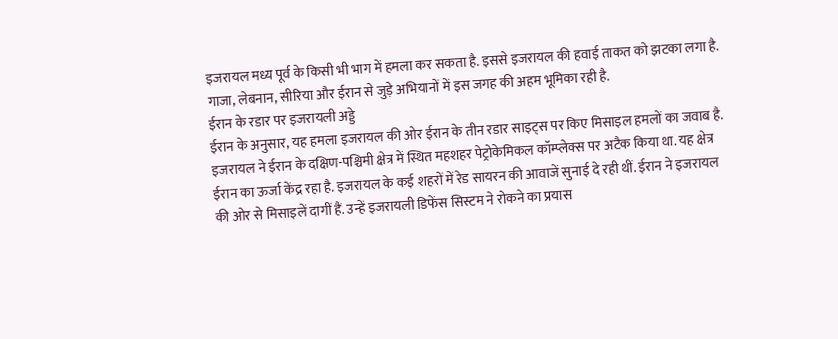इजरायल मध्य पूर्व के किसी भी भाग में हमला कर सकता है. इससे इजरायल की हवाई ताकत को झटका लगा है. गाजा, लेबनान, सीरिया और ईरान से जुड़े अभियानों में इस जगह की अहम भूमिका रही है.
ईरान के रडार पर इजरायली अड्डे
ईरान के अनुसार, यह हमला इजरायल की ओर ईरान के तीन रडार साइट्स पर किए मिसाइल हमलों का जवाब है. इजरायल ने ईरान के दक्षिण-पश्चिमी क्षेत्र में स्थित महशहर पेट्रोकेमिकल कॉम्प्लेक्स पर अटैक किया था. यह क्षेत्र ईरान का ऊर्जा केंद्र रहा है. इजरायल के कई शहरों में रेड सायरन की आवाजें सुनाई दे रही थीं. ईरान ने इजरायल की ओर से मिसाइलें दागीं हैं. उन्हें इजरायली डिफेंस सिस्टम ने रोकने का प्रयास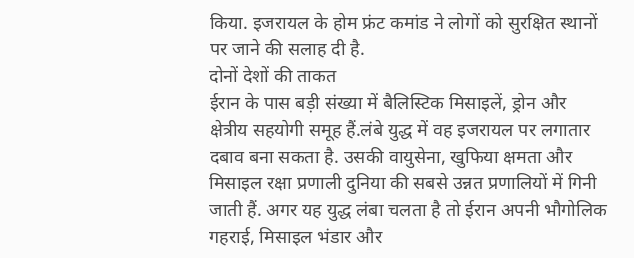किया. इजरायल के होम फ्रंट कमांड ने लोगों को सुरक्षित स्थानों पर जाने की सलाह दी है.
दोनों देशों की ताकत
ईरान के पास बड़ी संख्या में बैलिस्टिक मिसाइलें, ड्रोन और क्षेत्रीय सहयोगी समूह हैं.लंबे युद्ध में वह इजरायल पर लगातार दबाव बना सकता है. उसकी वायुसेना, खुफिया क्षमता और मिसाइल रक्षा प्रणाली दुनिया की सबसे उन्नत प्रणालियों में गिनी जाती हैं. अगर यह युद्ध लंबा चलता है तो ईरान अपनी भौगोलिक गहराई, मिसाइल भंडार और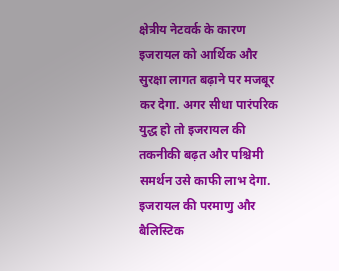क्षेत्रीय नेटवर्क के कारण इजरायल को आर्थिक और सुरक्षा लागत बढ़ाने पर मजबूर कर देगा. अगर सीधा पारंपरिक युद्ध हो तो इजरायल की तकनीकी बढ़त और पश्चिमी समर्थन उसे काफी लाभ देगा.
इजरायल की परमाणु और बैलिस्टिक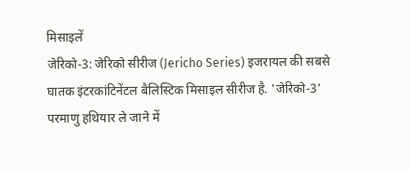मिसाइलें
जेरिको-3: जेरिको सीरीज (Jericho Series) इजरायल की सबसे घातक इंटरकांटिनेंटल बैलिस्टिक मिसाइल सीरीज है. 'जेरिको-3' परमाणु हथियार ले जाने में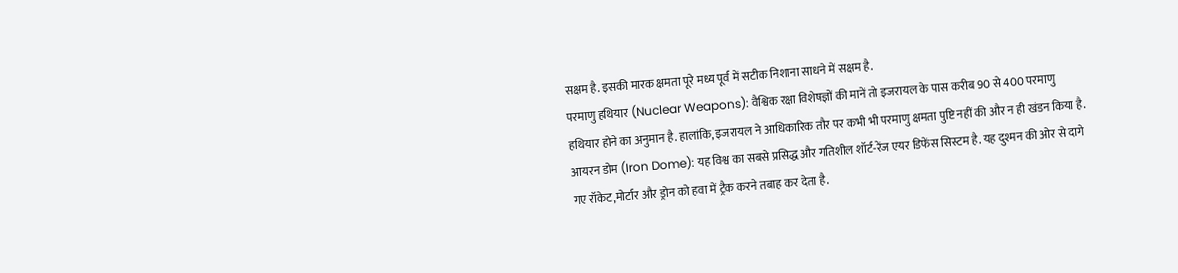सक्षम है. इसकी मारक क्षमता पूरे मध्य पूर्व में सटीक निशाना साधने में सक्षम है.
परमाणु हथियार (Nuclear Weapons): वैश्विक रक्षा विशेषज्ञों की मानें तो इजरायल के पास करीब 90 से 400 परमाणु हथियार होने का अनुमान है. हालांकि, इजरायल ने आधिकारिक तौर पर कभी भी परमाणु क्षमता पुष्टि नहीं की और न ही खंडन किया है.
आयरन डोम (Iron Dome): यह विश्व का सबसे प्रसिद्ध और गतिशील शॉर्ट-रेंज एयर डिफेंस सिस्टम है. यह दुश्मन की ओर से दागे गए रॉकेट,मोर्टार और ड्रोन को हवा में ट्रैक करने तबाह कर देता है.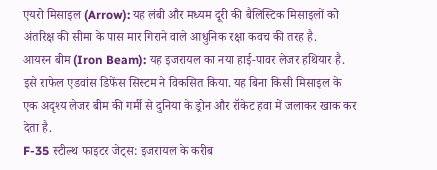एयरो मिसाइल (Arrow): यह लंबी और मध्यम दूरी की बैलिस्टिक मिसाइलों को अंतरिक्ष की सीमा के पास मार गिराने वाले आधुनिक रक्षा कवच की तरह है.
आयरन बीम (Iron Beam): यह इजरायल का नया हाई-पावर लेजर हथियार है. इसे राफेल एडवांस डिफेंस सिस्टम ने विकसित किया. यह बिना किसी मिसाइल के एक अदृश्य लेजर बीम की गर्मी से दुनिया के ड्रोन और रॉकेट हवा में जलाकर खाक कर देता है.
F-35 स्टील्थ फाइटर जेट्स: इजरायल के करीब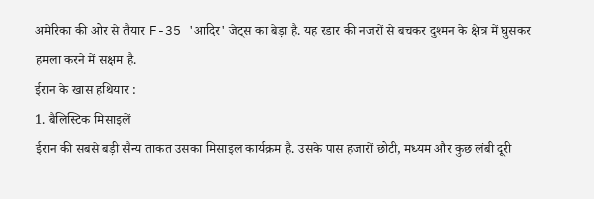अमेरिका की ओर से तैयार F-35 'आदिर' जेट्स का बेड़ा है. यह रडार की नजरों से बचकर दुश्मन के क्षेत्र में घुसकर हमला करने में सक्षम है.
ईरान के खास हथियार :
1. बैलिस्टिक मिसाइलें
ईरान की सबसे बड़ी सैन्य ताकत उसका मिसाइल कार्यक्रम है. उसके पास हजारों छोटी, मध्यम और कुछ लंबी दूरी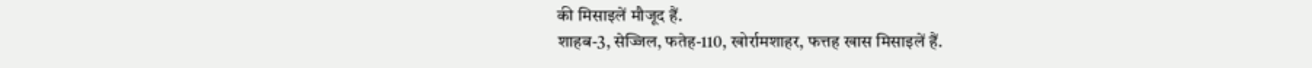की मिसाइलें मौजूद हैं.
शाहब-3, सेज्जिल, फतेह-110, खोर्रामशाहर, फत्तह खास मिसाइलें हैं.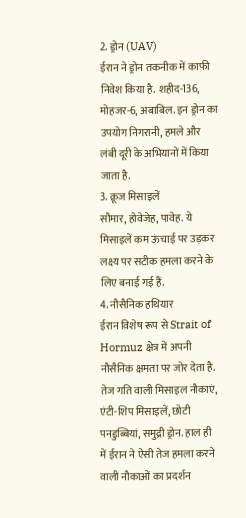2. ड्रोन (UAV)
ईरान ने ड्रोन तकनीक में काफी निवेश किया है. शहीद-136, मोहजर-6, अबाबिल. इन ड्रोन का उपयोग निगरानी, हमले और लंबी दूरी के अभियानों में किया जाता है.
3. क्रूज मिसाइलें
सौमार, होवेजेह, पावेह. ये मिसाइलें कम ऊंचाई पर उड़कर लक्ष्य पर सटीक हमला करने के लिए बनाई गई हैं.
4. नौसैनिक हथियार
ईरान विशेष रूप से Strait of Hormuz क्षेत्र में अपनी नौसैनिक क्षमता पर जोर देता है. तेज गति वाली मिसाइल नौकाएं, एंटी-शिप मिसाइलें, छोटी पनडुब्बियां, समुद्री ड्रोन. हाल ही में ईरान ने ऐसी तेज हमला करने वाली नौकाओं का प्रदर्शन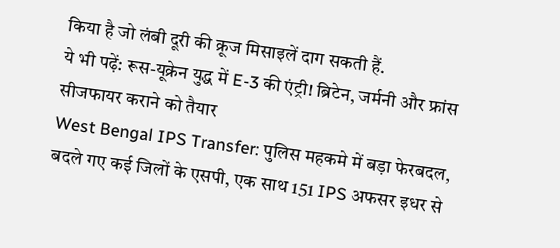किया है जो लंबी दूरी की क्रूज मिसाइलें दाग सकती हैं.
ये भी पढ़ें: रूस-यूक्रेन युद्ध में E-3 की एंट्री! ब्रिटेन, जर्मनी और फ्रांस सीजफायर कराने को तैयार
West Bengal IPS Transfer: पुलिस महकमे में बड़ा फेरबदल, बदले गए कई जिलों के एसपी, एक साथ 151 IPS अफसर इधर से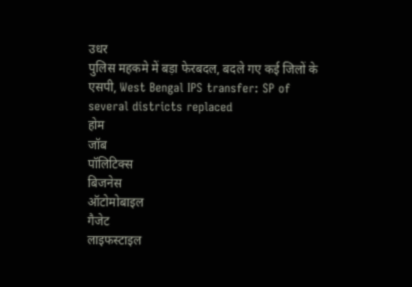उधर
पुलिस महकमे में बड़ा फेरबदल, बदले गए कई जिलों के एसपी, West Bengal IPS transfer: SP of several districts replaced
होम
जॉब
पॉलिटिक्स
बिजनेस
ऑटोमोबाइल
गैजेट
लाइफस्टाइल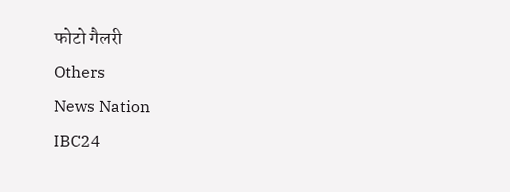फोटो गैलरी
Others
News Nation
IBC24